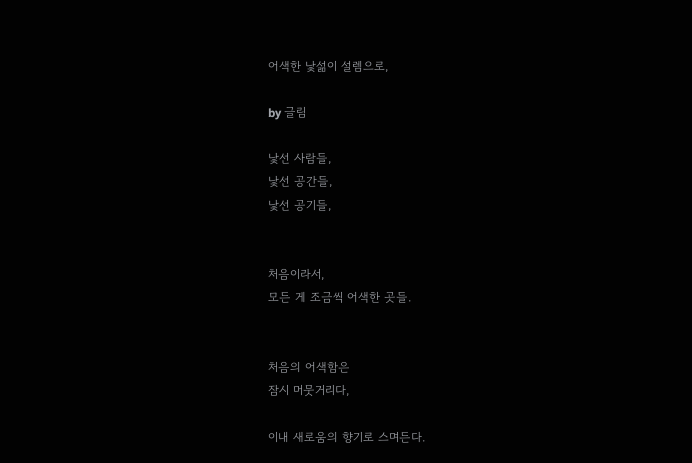어색한 낯섦이 설렘으로,

by 글림

낯선 사람들,
낯선 공간들,
낯선 공기들,


처음이라서,
모든 게 조금씩 어색한 곳들.


처음의 어색함은
잠시 머뭇거리다,

이내 새로움의 향기로 스며든다.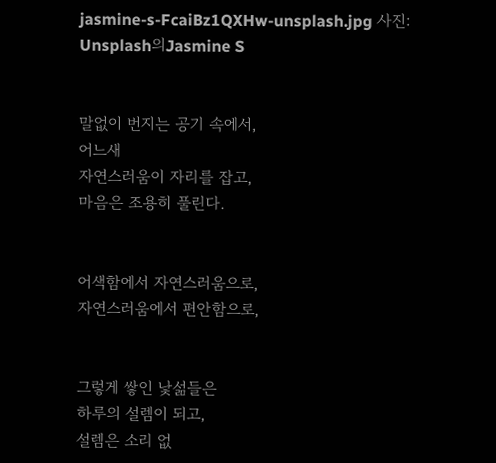jasmine-s-FcaiBz1QXHw-unsplash.jpg 사진: Unsplash의Jasmine S


말없이 번지는 공기 속에서,
어느새
자연스러움이 자리를 잡고,
마음은 조용히 풀린다.


어색함에서 자연스러움으로,
자연스러움에서 편안함으로,


그렇게 쌓인 낯섦들은
하루의 설렘이 되고,
설렘은 소리 없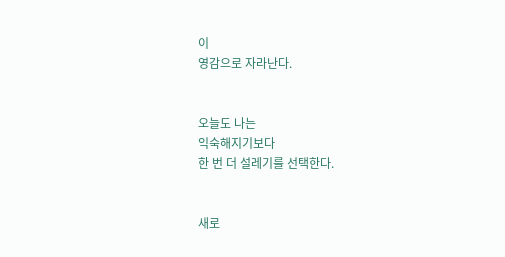이
영감으로 자라난다.


오늘도 나는
익숙해지기보다
한 번 더 설레기를 선택한다.


새로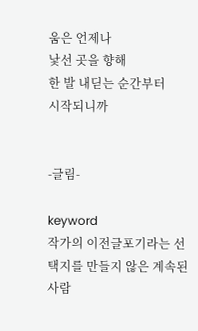움은 언제나
낯선 곳을 향해
한 발 내딛는 순간부터
시작되니까


-글림-

keyword
작가의 이전글포기라는 선택지를 만들지 않은 계속된 사람